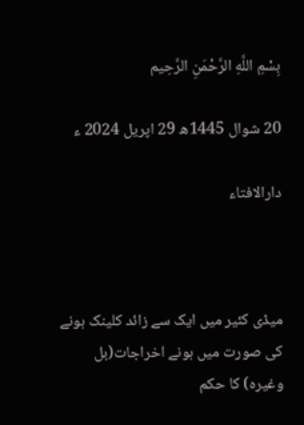بِسْمِ اللَّهِ الرَّحْمَنِ الرَّحِيم

20 شوال 1445ھ 29 اپریل 2024 ء

دارالافتاء



میڈی کئیر میں ایک سے زائد کلینک ہونے کی صورت میں ہونے اخراجات(بل وغیرہ) کا حکم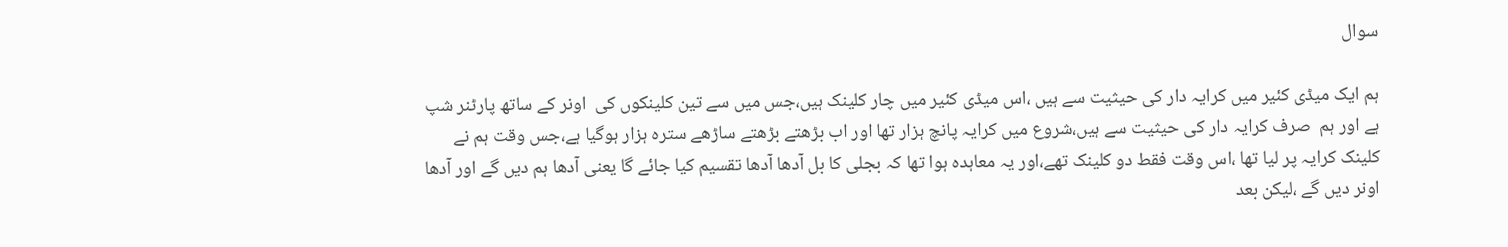سوال

ہم ایک میڈی کئیر میں کرایہ دار کی حیثیت سے ہیں ،اس میڈی کئیر میں چار کلینک ہیں،جس میں سے تین کلینکوں کی  اونر کے ساتھ پارٹنر شپ ہے اور ہم  صرف کرایہ دار کی حیثیت سے ہیں،شروع میں کرایہ پانچ ہزار تھا اور اب بڑھتے بڑھتے ساڑھے سترہ ہزار ہوگیا ہے،جس وقت ہم نے کلینک کرایہ پر لیا تھا ،اس وقت فقط دو کلینک تھے،اور یہ معاہدہ ہوا تھا کہ بجلی کا بل آدھا آدھا تقسیم کیا جائے گا یعنی آدھا ہم دیں گے اور آدھا اونر دیں گے ،لیکن بعد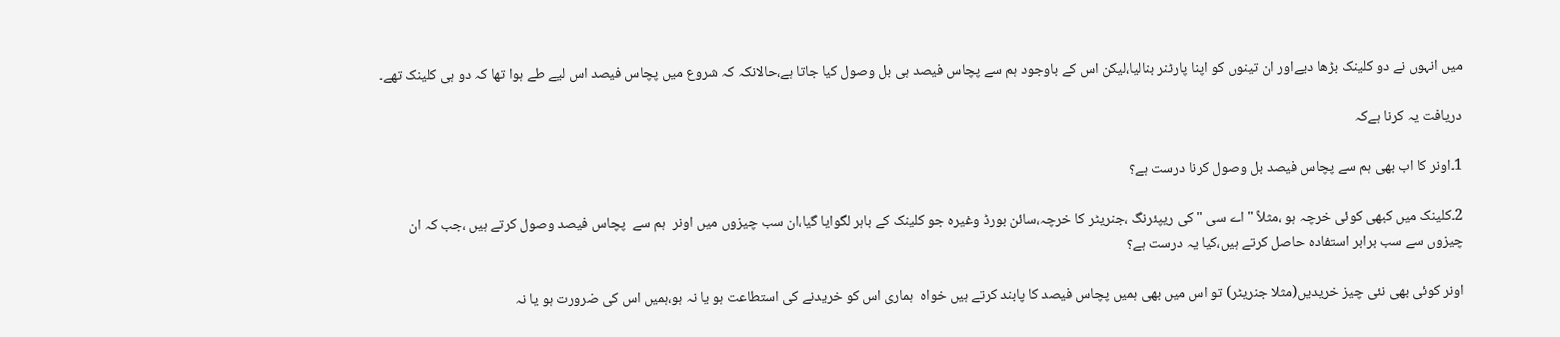میں انہوں نے دو کلینک بڑھا دیےاور ان تینوں کو اپنا پارٹنر بنالیا،لیکن اس کے باوجود ہم سے پچاس فیصد ہی بل وصول کیا جاتا ہے،حالانکہ کہ شروع میں پچاس فیصد اس لیے طے ہوا تھا کہ دو ہی کلینک تھے۔

دریافت یہ کرنا ہےکہ

1۔اونر کا اب بھی ہم سے پچاس فیصد بل وصول کرنا درست ہے؟

2۔کلینک میں کبھی کوئی خرچہ ہو ،مثلاً "اے سی "کی ریپئرنگ ،جنریٹر کا خرچہ،سائن بورڈ وغیرہ جو کلینک کے باہر لگوایا گیا،ان سب چیزوں میں اونر  ہم سے  پچاس فیصد وصول کرتے ہیں ،جب کہ ان چیزوں سے سب برابر استفادہ حاصل کرتے ہیں،کیا یہ درست ہے؟

اونر کوئی بھی نئی چیز خریدیں(مثلا جنریٹر) تو اس میں بھی ہمیں پچاس فیصد کا پابند کرتے ہیں خواہ  ہماری اس کو خریدنے کی استطاعت ہو یا نہ ہو،ہمیں اس کی ضرورت ہو یا نہ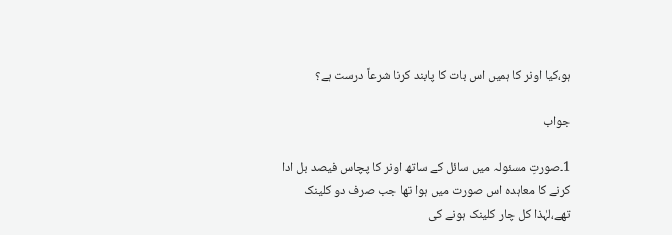ہو،کیا اونر کا ہمیں اس بات کا پابند کرنا شرعاً درست ہے؟

جواب

1۔صورتِ مسئولہ میں سائل کے ساتھ اونر کا پچاس فیصد بل ادا کرنے کا معاہدہ اس صورت میں ہوا تھا جب صرف دو کلینک تھے،لہٰذا کل چار کلینک ہونے کی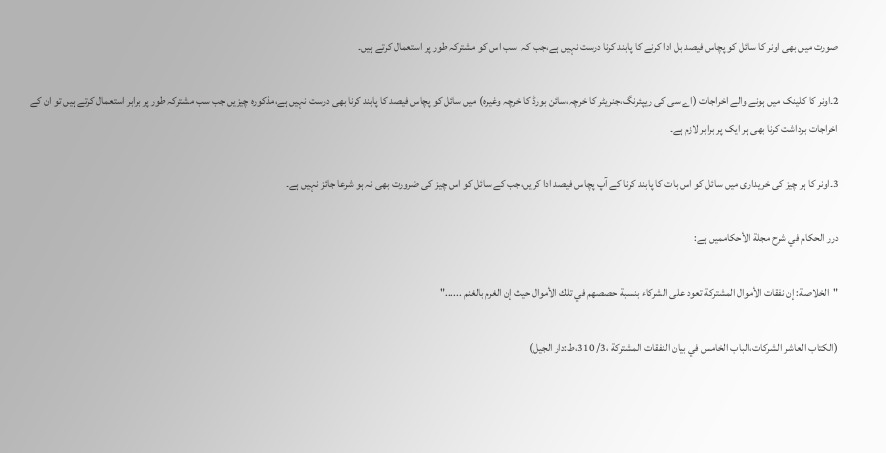صورت میں بھی اونر کا سائل کو پچاس فیصد بل ادا کرنے کا پابند کرنا درست نہیں ہے،جب کہ  سب اس کو مشترکہ طور پر استعمال کرتے ہیں۔

2۔اونر کا کلینک میں ہونے والے اخراجات (اے سی کی ریپئرنگ،جنریٹر کا خرچہ،سائن بورڈ کا خرچہ وغیرہ) میں سائل کو پچاس فیصد کا پابند کرنا بھی درست نہیں ہے،مذکورہ چیزیں جب سب مشترکہ طور پر برابر استعمال کرتے ہیں تو ان کے اخراجات برداشت کرنا بھی ہر ایک پر برابر لازم ہے۔

3۔اونر کا ہر چیز کی خریداری میں سائل کو اس بات کا پابند کرنا کے آپ پچاس فیصد ادا کریں،جب کے سائل کو اس چیز کی ضرورت بھی نہ ہو شرعا جائز نہیں ہے۔

درر الحكام في شرح مجلة الأحكاممیں ہے:

"الخلاصة: إن نفقات الأموال المشتركة تعود على الشركاء بنسبة حصصهم في تلك الأموال حيث إن الغرم بالغنم ......"

(الكتاب العاشر الشركات،الباب الخامس في بيان النفقات المشتركة ،3/ 310،ط:دار الجيل)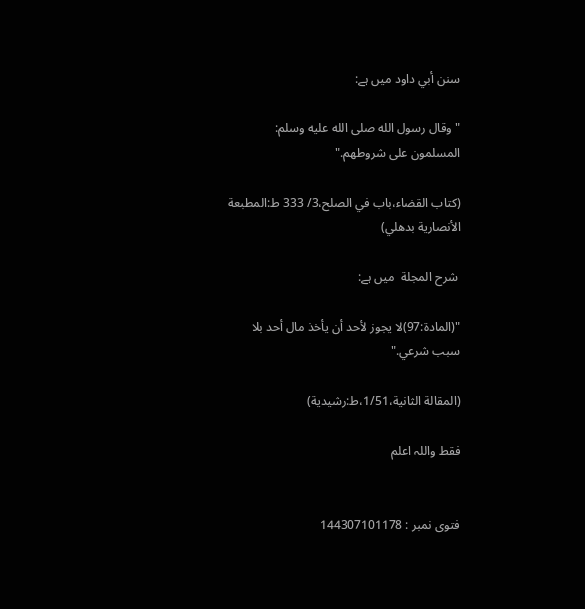سنن أبي داود میں ہے:

"وقال رسول الله صلى الله عليه وسلم: المسلمون ‌على ‌شروطهم."

(كتاب القضاء،باب في الصلح،3/ 333 ط:المطبعة الأنصارية بدهلي)

 شرح المجلة  میں ہے:

"(المادة:97)لا يجوز لأحد أن يأخذ مال أحد بلا سبب شرعي."

(المقالة الثانية،1/51،ط:رشیدية)

فقط واللہ اعلم


فتوی نمبر : 144307101178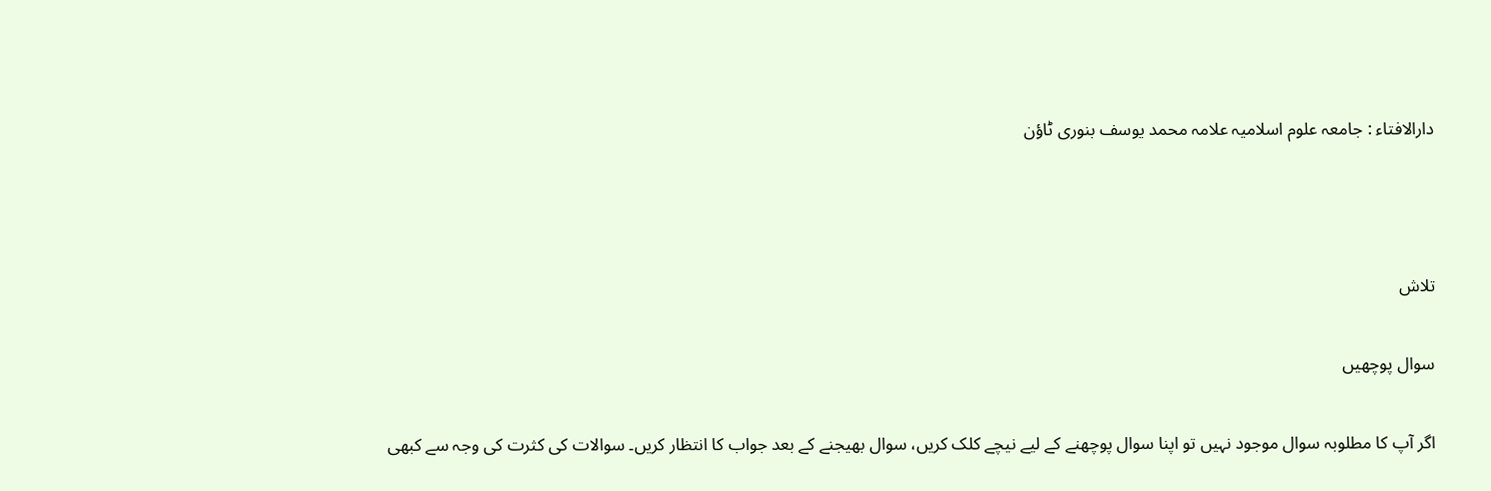دارالافتاء : جامعہ علوم اسلامیہ علامہ محمد یوسف بنوری ٹاؤن



تلاش

سوال پوچھیں

اگر آپ کا مطلوبہ سوال موجود نہیں تو اپنا سوال پوچھنے کے لیے نیچے کلک کریں، سوال بھیجنے کے بعد جواب کا انتظار کریں۔ سوالات کی کثرت کی وجہ سے کبھی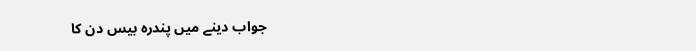جواب دینے میں پندرہ بیس دن کا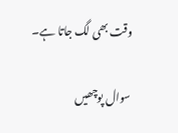وقت بھی لگ جاتا ہے۔

سوال پوچھیں